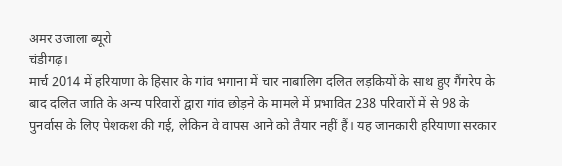अमर उजाला ब्यूरो
चंडीगढ़।
मार्च 2014 में हरियाणा के हिसार के गांव भगाना में चार नाबालिग दलित लड़कियों के साथ हुए गैंगरेप के बाद दलित जाति के अन्य परिवारों द्वारा गांव छोड़ने के मामले में प्रभावित 238 परिवारों में से 98 के पुनर्वास के लिए पेशकश की गई, लेकिन वे वापस आने को तैयार नहीं हैं। यह जानकारी हरियाणा सरकार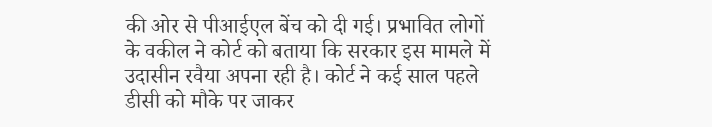की ओर से पीआईएल बेंच को दी गई। प्रभावित लोगों के वकील ने कोर्ट को बताया कि सरकार इस मामले में उदासीन रवैया अपना रही है। कोर्ट ने कई साल पहले डीसी को मौके पर जाकर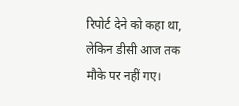रिपोर्ट देने को कहा था, लेकिन डीसी आज तक मौके पर नहीं गए।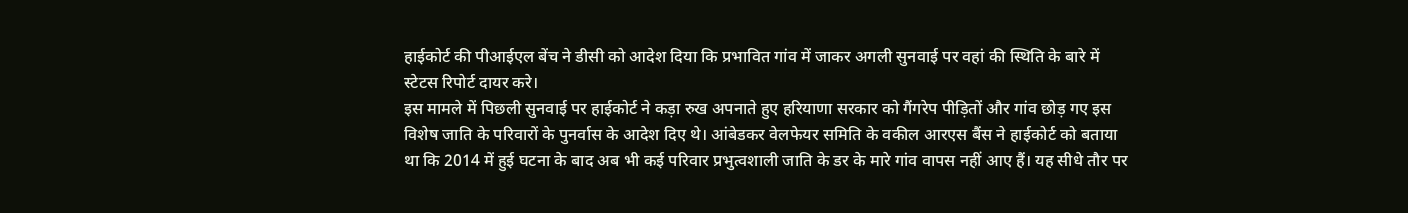हाईकोर्ट की पीआईएल बेंच ने डीसी को आदेश दिया कि प्रभावित गांव में जाकर अगली सुनवाई पर वहां की स्थिति के बारे में स्टेटस रिपोर्ट दायर करे।
इस मामले में पिछली सुनवाई पर हाईकोर्ट ने कड़ा रुख अपनाते हुए हरियाणा सरकार को गैंगरेप पीड़ितों और गांव छोड़ गए इस विशेष जाति के परिवारों के पुनर्वास के आदेश दिए थे। आंबेडकर वेलफेयर समिति के वकील आरएस बैंस ने हाईकोर्ट को बताया था कि 2014 में हुई घटना के बाद अब भी कई परिवार प्रभुत्वशाली जाति के डर के मारे गांव वापस नहीं आए हैं। यह सीधे तौर पर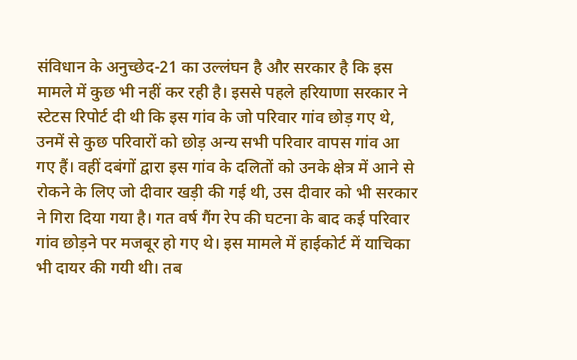संविधान के अनुच्छेद-21 का उल्लंघन है और सरकार है कि इस मामले में कुछ भी नहीं कर रही है। इससे पहले हरियाणा सरकार ने स्टेटस रिपोर्ट दी थी कि इस गांव के जो परिवार गांव छोड़ गए थे, उनमें से कुछ परिवारों को छोड़ अन्य सभी परिवार वापस गांव आ गए हैं। वहीं दबंगों द्वारा इस गांव के दलितों को उनके क्षेत्र में आने से रोकने के लिए जो दीवार खड़ी की गई थी, उस दीवार को भी सरकार ने गिरा दिया गया है। गत वर्ष गैंग रेप की घटना के बाद कई परिवार गांव छोड़ने पर मजबूर हो गए थे। इस मामले में हाईकोर्ट में याचिका भी दायर की गयी थी। तब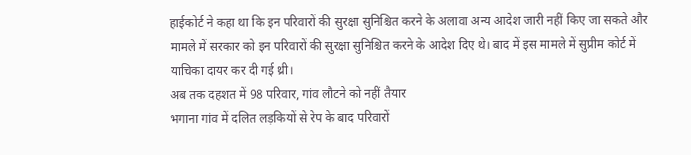हाईकोर्ट ने कहा था कि इन परिवारों की सुरक्षा सुनिश्चित करने के अलावा अन्य आदेश जारी नहीं किए जा सकते और मामले में सरकार को इन परिवारों की सुरक्षा सुनिश्चित करने के आदेश दिए थे। बाद में इस मामले में सुप्रीम कोर्ट में याचिका दायर कर दी गई थ्री।
अब तक दहशत में 98 परिवार, गांव लौटने को नहीं तैयार
भगाना गांव में दलित लड़कियों से रेप के बाद परिवारों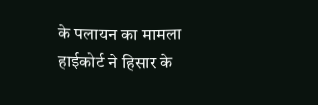के पलायन का मामला
हाईकोर्ट ने हिसार के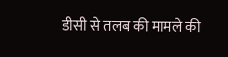डीसी से तलब की मामले की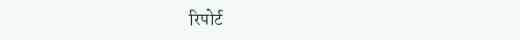रिपोर्ट